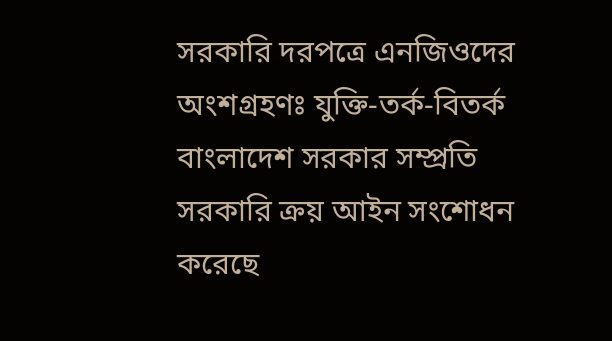সরকারি দরপত্রে এনজিওদের অংশগ্রহণঃ যুক্তি-তর্ক-বিতর্ক
বাংলাদেশ সরকার সম্প্রতি সরকারি ক্রয় আইন সংশোধন করেছে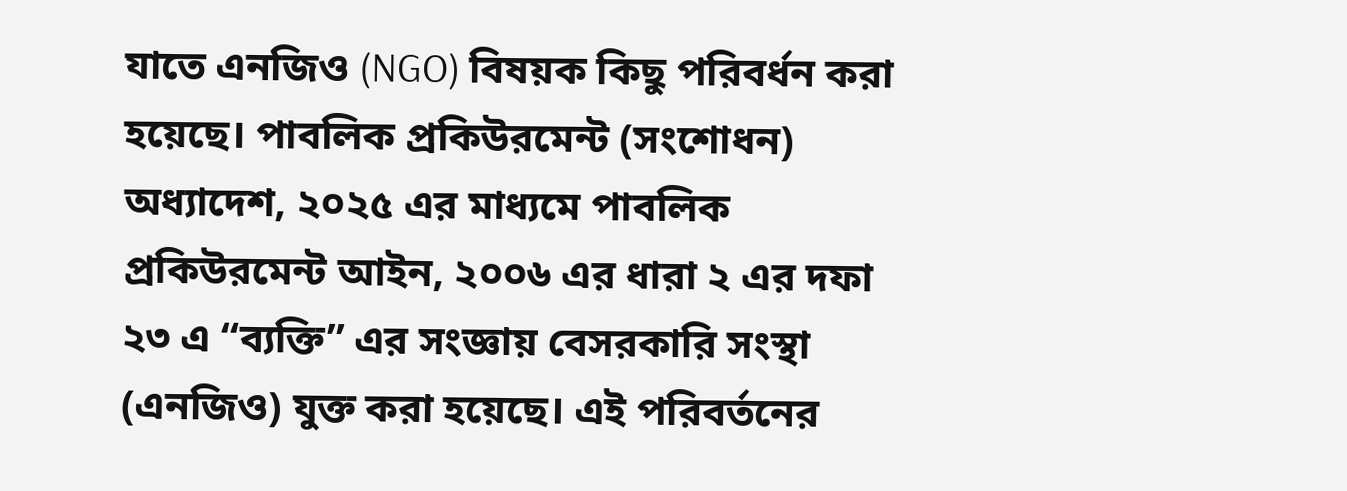যাতে এনজিও (NGO) বিষয়ক কিছু পরিবর্ধন করা হয়েছে। পাবলিক প্রকিউরমেন্ট (সংশোধন) অধ্যাদেশ, ২০২৫ এর মাধ্যমে পাবলিক প্রকিউরমেন্ট আইন, ২০০৬ এর ধারা ২ এর দফা ২৩ এ “ব্যক্তি” এর সংজ্ঞায় বেসরকারি সংস্থা (এনজিও) যুক্ত করা হয়েছে। এই পরিবর্তনের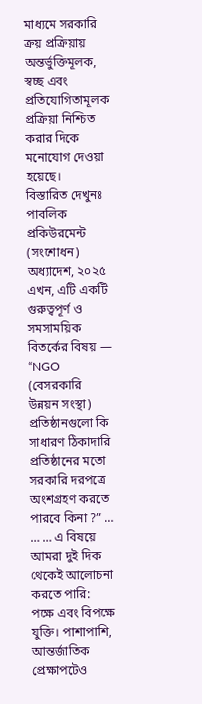মাধ্যমে সরকারি ক্রয় প্রক্রিয়ায় অন্তর্ভুক্তিমূলক, স্বচ্ছ এবং প্রতিযোগিতামূলক প্রক্রিয়া নিশ্চিত করার দিকে মনোযোগ দেওয়া হয়েছে।
বিস্তারিত দেখুনঃ পাবলিক প্রকিউরমেন্ট (সংশোধন) অধ্যাদেশ, ২০২৫
এখন, এটি একটি গুরুত্বপূর্ণ ও সমসাময়িক বিতর্কের বিষয় — “NGO (বেসরকারি উন্নয়ন সংস্থা) প্রতিষ্ঠানগুলো কি সাধারণ ঠিকাদারি প্রতিষ্ঠানের মতো সরকারি দরপত্রে অংশগ্রহণ করতে পারবে কিনা ?” … … … এ বিষয়ে আমরা দুই দিক থেকেই আলোচনা করতে পারি: পক্ষে এবং বিপক্ষে যুক্তি। পাশাপাশি, আন্তর্জাতিক প্রেক্ষাপটেও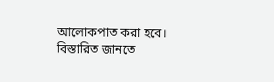আলোকপাত করা হবে।
বিস্তারিত জানতে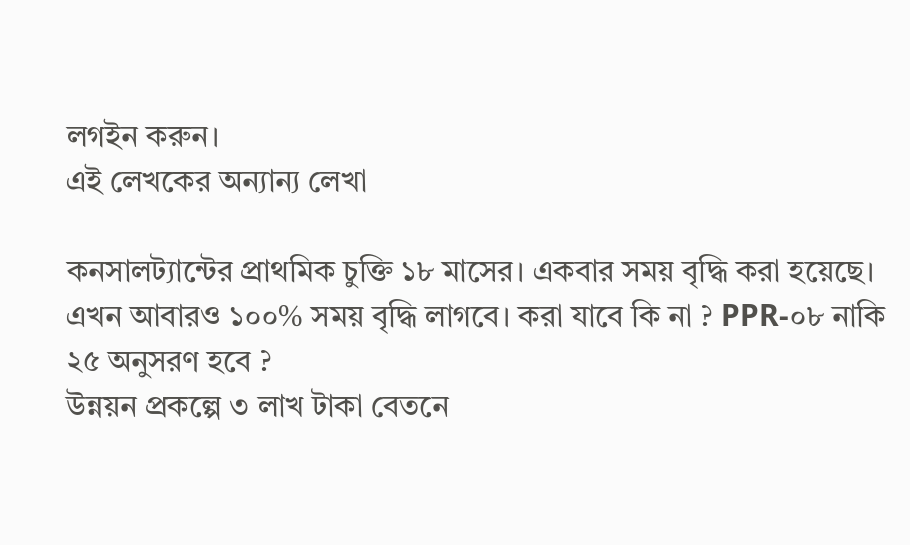লগইন করুন।
এই লেখকের অন্যান্য লেখা

কনসালট্যান্টের প্রাথমিক চুক্তি ১৮ মাসের। একবার সময় বৃদ্ধি করা হয়েছে। এখন আবারও ১০০% সময় বৃদ্ধি লাগবে। করা যাবে কি না ? PPR-০৮ নাকি ২৫ অনুসরণ হবে ?
উন্নয়ন প্রকল্পে ৩ লাখ টাকা বেতনে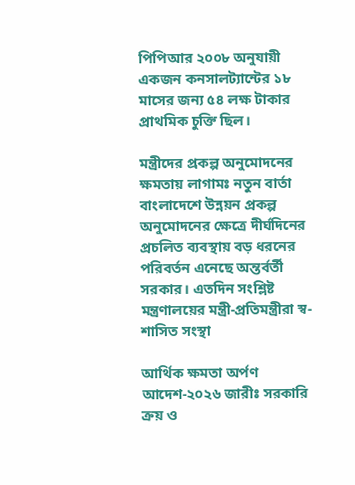পিপিআর ২০০৮ অনুযায়ী একজন কনসালট্যান্টের ১৮ মাসের জন্য ৫৪ লক্ষ টাকার প্রাথমিক চুক্তি ছিল।

মন্ত্রীদের প্রকল্প অনুমোদনের ক্ষমতায় লাগামঃ নতুন বার্তা
বাংলাদেশে উন্নয়ন প্রকল্প অনুমোদনের ক্ষেত্রে দীর্ঘদিনের প্রচলিত ব্যবস্থায় বড় ধরনের পরিবর্তন এনেছে অন্তর্বর্তী সরকার। এতদিন সংশ্লিষ্ট মন্ত্রণালয়ের মন্ত্রী-প্রতিমন্ত্রীরা স্ব-শাসিত সংস্থা

আর্থিক ক্ষমতা অর্পণ আদেশ-২০২৬ জারীঃ সরকারি ক্রয় ও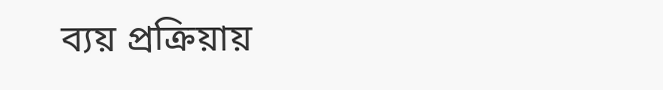ব্যয় প্রক্রিয়ায়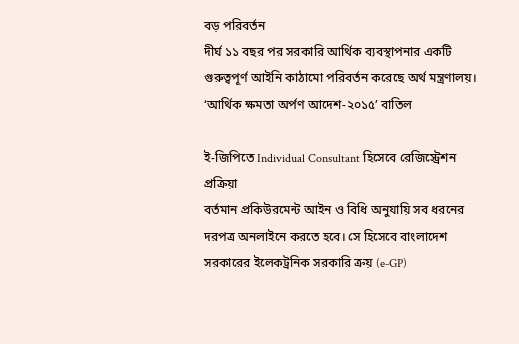বড় পরিবর্তন
দীর্ঘ ১১ বছর পর সরকারি আর্থিক ব্যবস্থাপনার একটি গুরুত্বপূর্ণ আইনি কাঠামো পরিবর্তন করেছে অর্থ মন্ত্রণালয়। ‘আর্থিক ক্ষমতা অর্পণ আদেশ-২০১৫’ বাতিল

ই-জিপিতে Individual Consultant হিসেবে রেজিস্ট্রেশন প্রক্রিয়া
বর্তমান প্রকিউরমেন্ট আইন ও বিধি অনুযায়ি সব ধরনের দরপত্র অনলাইনে করতে হবে। সে হিসেবে বাংলাদেশ সরকারের ইলেকট্রনিক সরকারি ক্রয় (e-GP)